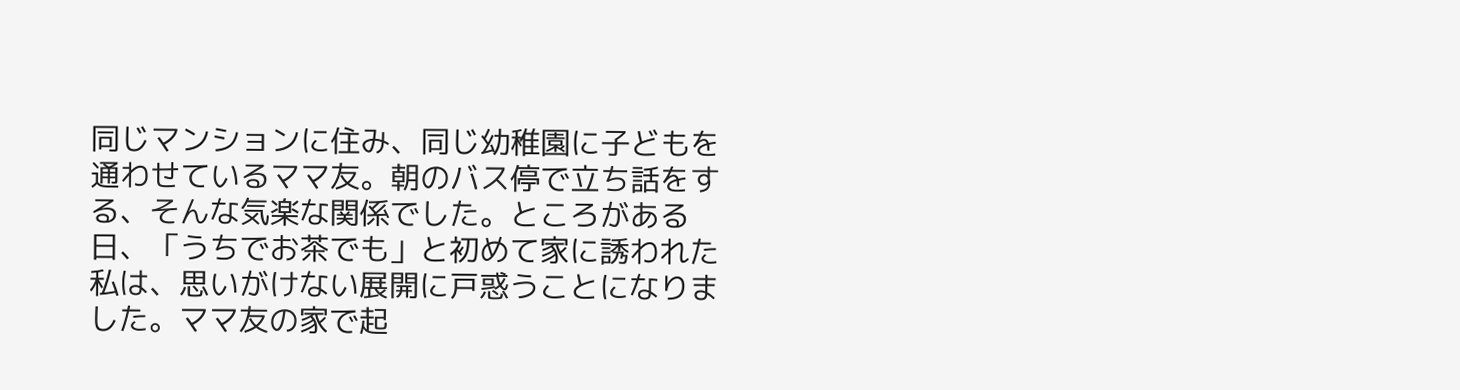同じマンションに住み、同じ幼稚園に子どもを通わせているママ友。朝のバス停で立ち話をする、そんな気楽な関係でした。ところがある日、「うちでお茶でも」と初めて家に誘われた私は、思いがけない展開に戸惑うことになりました。ママ友の家で起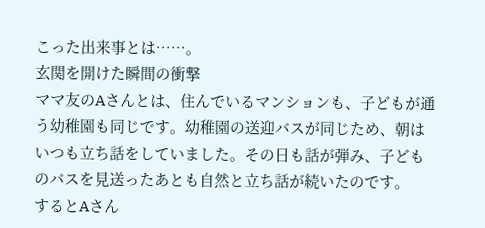こった出来事とは……。
玄関を開けた瞬間の衝撃
ママ友のAさんとは、住んでいるマンションも、子どもが通う幼稚園も同じです。幼稚園の送迎バスが同じため、朝はいつも立ち話をしていました。その日も話が弾み、子どものバスを見送ったあとも自然と立ち話が続いたのです。
するとAさん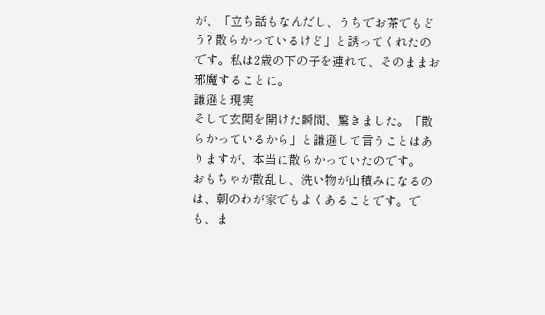が、「立ち話もなんだし、うちでお茶でもどう? 散らかっているけど」と誘ってくれたのです。私は2歳の下の子を連れて、そのままお邪魔することに。
謙遜と現実
そして玄関を開けた瞬間、驚きました。「散らかっているから」と謙遜して言うことはありますが、本当に散らかっていたのです。
おもちゃが散乱し、洗い物が山積みになるのは、朝のわが家でもよくあることです。でも、ま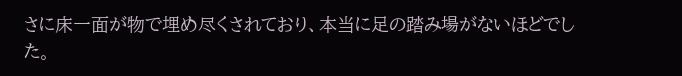さに床一面が物で埋め尽くされており、本当に足の踏み場がないほどでした。